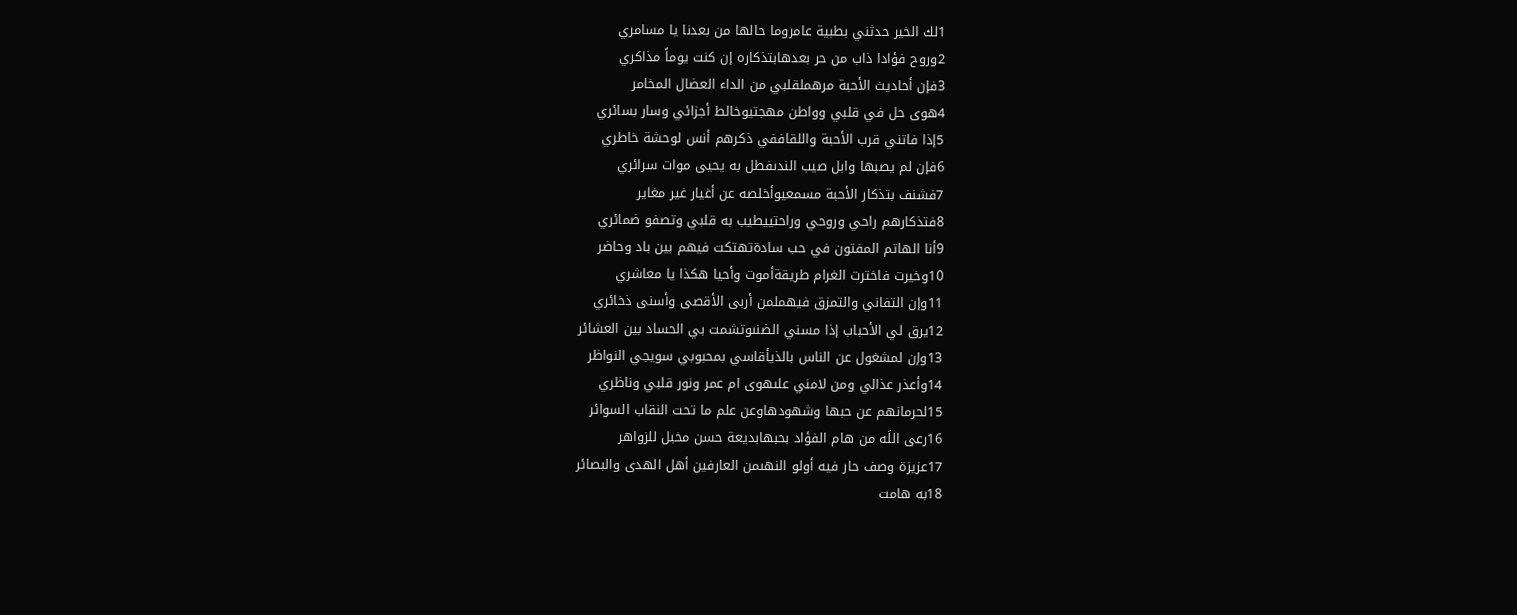1لك الخير حدثني بطبية عامروما حالها من بعدنا يا مسامري
2وروح فؤادا ذاب من حر بعدهابتذكاره إن كنت يوماً مذاكري
3فإن أحاديث الأحبة مرهملقلبي من الداء العضال المخامر
4هوى حل في قلبي وواطن مهجتيوخالط أجزائي وسار بسائري
5إذا فاتني قرب الأحبة واللقاففي ذكرهم أنس لوحشة خاطري
6فإن لم يصبها وابل صيب الندىفطل به يحيى موات سرائري
7فشنف بتذكار الأحبة مسمعيوأخلصه عن أغيار غير مغاير
8فتذكارهم راحي وروحي وراحتييطيب به قلبي وتصفو ضمائري
9أنا الهاتم المفتون في حب سادةتهتكت فيهم بين باد وحاضر
10وخيرت فاخترت الغرام طريقةأموت وأحيا هكذا يا معاشري
11وإن التفاني والتمزق فيهملمن أربى الأقصى وأسنى ذخائري
12يرق لي الأحباب إذا مسني الضنىوتشمت بي الحساد بين العشائر
13وإن لمشغول عن الناس بالذيأقاسي بمحبوبي سويجي النواظر
14وأعذر عذالي ومن لامني علىهوى ام عمر ونور قلبي وناظري
15لحرمانهم عن حبها وشهودهاوعن علم ما تحت النقاب السوائر
16رعى اللَه من هام الفؤاد بحبهابديعة حسن مخبل للزواهر
17عزيزة وصف حار فيه أولو النهىمن العارفين أهل الهدى والبصائر
18به هامت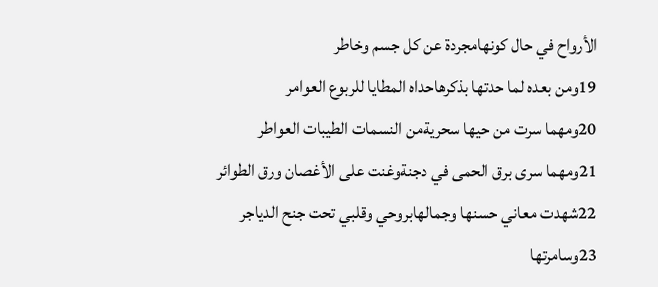الأرواح في حال كونهامجردة عن كل جسم وخاطر
19ومن بعده لما حدتها بذكرهاحداه المطايا للربوع العوامر
20ومهما سرت من حيها سحريةمن النسمات الطيبات العواطر
21ومهما سرى برق الحمى في دجنةوغنت على الأغصان ورق الطوائر
22شهدت معاني حسنها وجمالهابروحي وقلبي تحت جنح الدياجر
23وسامرتها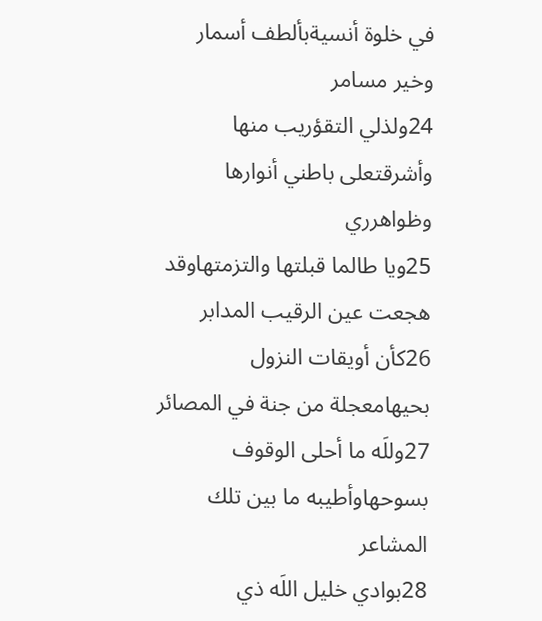في خلوة أنسيةبألطف أسمار وخير مسامر
24ولذلي التقؤريب منها وأشرقتعلى باطني أنوارها وظواهرري
25ويا طالما قبلتها والتزمتهاوقد هجعت عين الرقيب المدابر
26كأن أويقات النزول بحيهامعجلة من جنة في المصائر
27وللَه ما أحلى الوقوف بسوحهاوأطيبه ما بين تلك المشاعر
28بوادي خليل اللَه ذي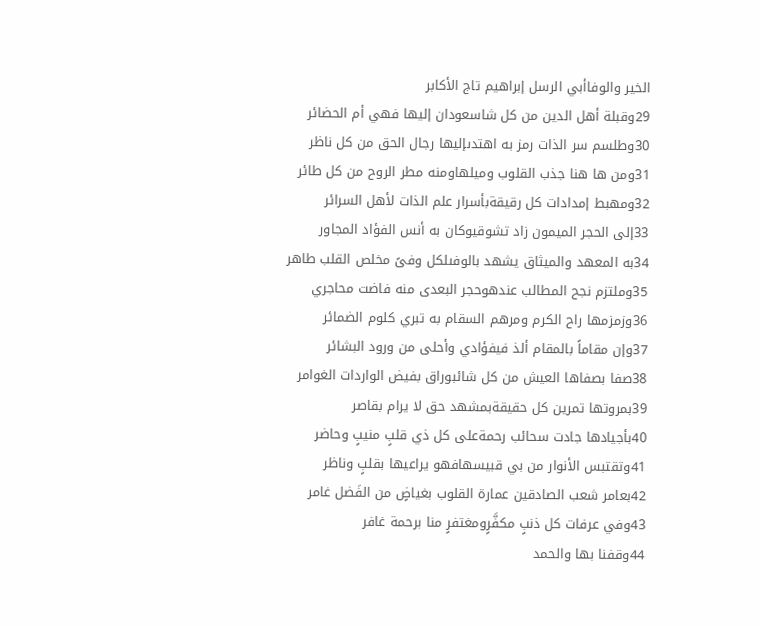الخير والوفاأبي الرسل إبراهيم تاج الأكابر
29وقبلة أهل الدين من كل شاسعودان إليها فهي أم الحضائر
30وطلسم سر الذات رمز به اهتدىإليها رجال الحق من كل ناظر
31ومن ها هنا جذب القلوب وميلهاومنه مطر الروح من كل طائر
32ومهبط إمدادات كل رقيقةبأسرار علم الذات لأهل السرائر
33إلى الحجر الميمون زاد تشوقيوكان به أنس الفؤاد المجاور
34به المعهد والميثاق يشهد بالوفىلكل وفىً مخلص القلب طاهر
35وملتزم نجح المطالب عندهوحجر البعدى منه فاضت محاجري
36وزمزمها راح الكرم ومرهم السقام به تبري كلوم الضمائر
37وإن مقاماً بالمقام ألذ فيفؤادي وأحلى من ورود البشائر
38صفا بصفاها العيش من كل شائبوراق بفيض الواردات الغوامر
39بمروتها تمرين كل حقيقةبمشهد حق لا يرام بقاصر
40بأجيادها جادت سحائب رحمةعلى كل ذي قلبٍ منيبٍ وحاضر
41وتقتبس الأنوار من بي قبيسهافهو يراعيها بقلبٍ وناظر
42بعامر شعب الصادقين عمارة القلوب بغياضٍ من الفَضل غامر
43وفي عرفات كل ذنبٍ مكفَّرٍومغتفرٍ منا برحمة غافر
44وقفنا بها والحمد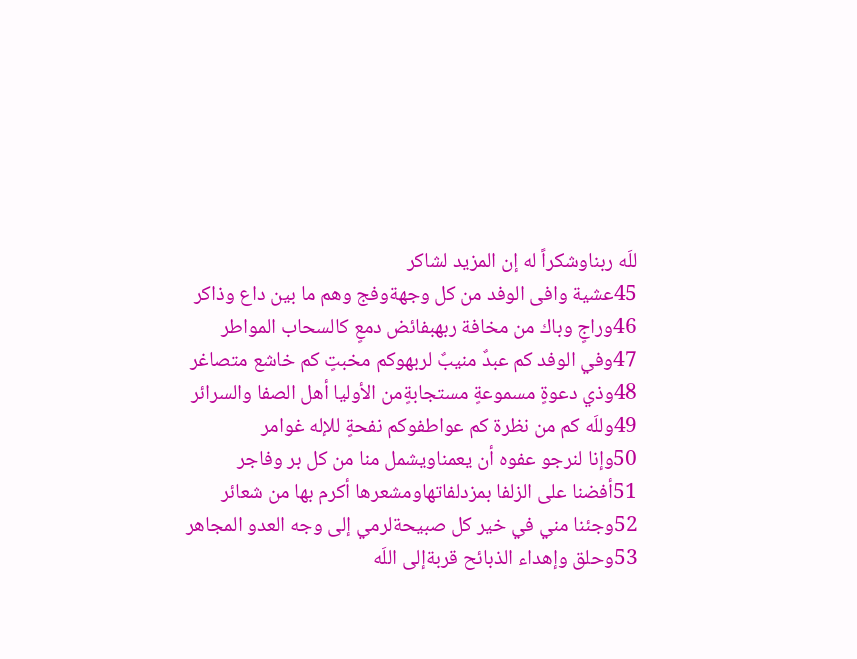للَه ربناوشكراً له إن المزيد لشاكر
45عشية وافى الوفد من كل وجهةوفج وهم ما بين داع وذاكر
46وراجٍ وباك من مخافة ربهبفائض دمعٍ كالسحاب المواطر
47وفي الوفد كم عبدٌ منيبٌ لربهوكم مخبتٍ كم خاشع متصاغر
48وذي دعوةٍ مسموعةٍ مستجابةٍمن الأوليا أهل الصفا والسرائر
49وللَه كم من نظرة كم عواطفوكم نفحةٍ للإله غوامر
50وإنا لنرجو عفوه أن يعمناويشمل منا من كل بر وفاجر
51أفضنا على الزلفا بمزدلفاتهاومشعرها أكرم بها من شعائر
52وجئنا مني في خير كل صبيحةلرمي إلى وجه العدو المجاهر
53وحلق وإهداء الذبائح قربةإلى اللَه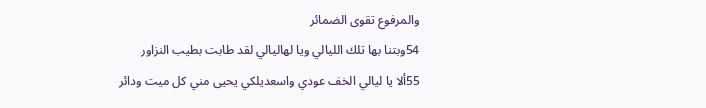والمرفوع تقوى الضمائر
54وبتنا بها تلك الليالي ويا لهاليالي لقد طابت بطيب النزاور
55ألا يا ليالي الخف عودي واسعديلكي يحيى مني كل ميت ودائر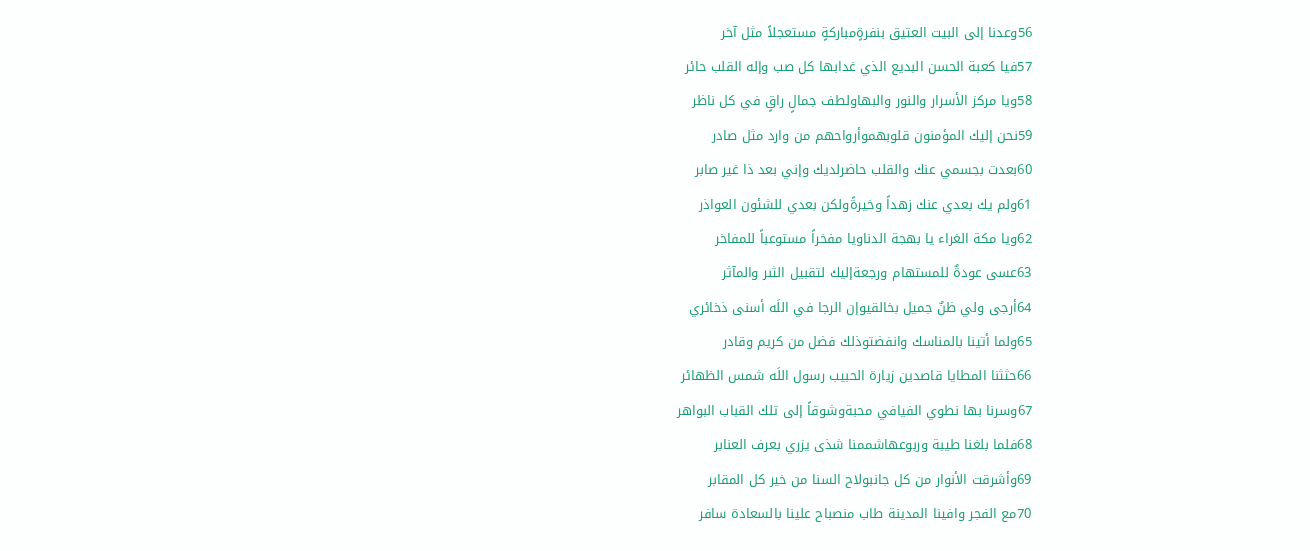56وعدنا إلى البيت العتيق بنفرةٍمباركةٍ مستعجلاً مثل آخر
57فيا كعبة الحسن البديع الذي غدابها كل صب وإله القلب حائر
58ويا مركز الأسرار والنور والبهاولطف جمالٍ راقٍ في كل ناظر
59نحن إليك المؤمنون قلوبهموأرواحهم من وارد مثل صادر
60بعدت بجسمي عنك والقلب حاضرلديك وإني بعد ذا غير صابر
61ولم يك بعدي عنك زهداً وخيرةًولكن بعدي للشئون العواذر
62ويا مكة الغراء يا بهجة الدناويا مفخراً مستوعباً للمفاخر
63عسى عودةٌ للمستهام ورجعةإليك لتقبيل الثىر والمآثر
64أرجى ولي ظنٌ جميل بخالقيوإن الرجا في اللَه أسنى ذخائري
65ولما أتينا بالمناسك وانفضتوذلك فضل من كريم وقادر
66حثثنا المطايا قاصدين زيارة الحبيب رسول اللَه شمس الظهائر
67وسرنا بها نطوي الفيافي محبةوشوقاً إلى تلك القباب البواهر
68فلما بلغنا طيبة وربوعهاشممنا شذى يزري بعرف العنابر
69وأشرقت الأنوار من كل جانبولاح السنا من خير كل المقابر
70مع الفجر وافينا المدينة طاب منصباح علينا بالسعادة سافر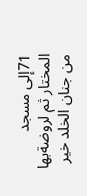71إلى مسجد المختار ثم لروضةبها من جنان الخلد خير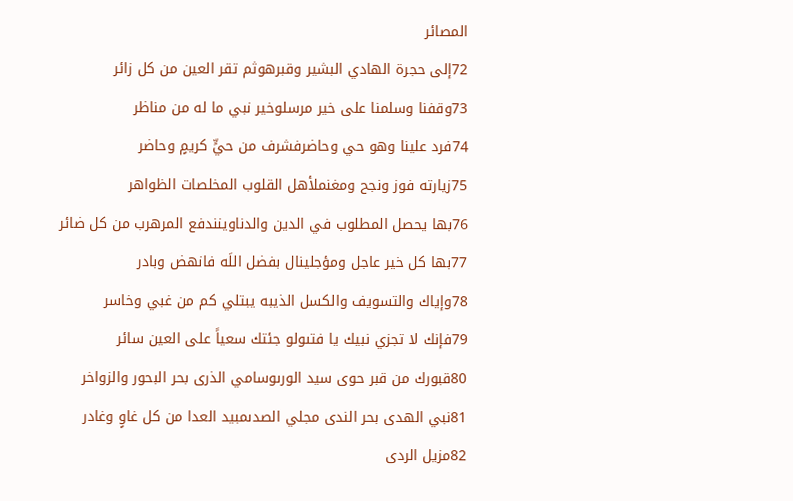المصائر
72إلى حجرة الهادي البشير وقبرهوثم تقر العين من كل زائر
73وقفنا وسلمنا على خير مرسلوخير نبي ما له من مناظر
74فرد علينا وهو حي وحاضرفشرف من حيٍّ كريمٍ وحاضر
75زيارته فوز ونجح ومغنملأهل القلوب المخلصات الظواهر
76بها يحصل المطلوب في الدين والدناوينندفع المرهرب من كل ضائر
77بها كل خير عاجل ومؤجلينال بفضل اللَه فانهض وبادر
78وإياك والتسويف والكسل الذيبه يبتلي كم من غبي وخاسر
79فإنك لا تجزي نبيك يا فتىولو جئتك سعياً على العين سائر
80قبورك من قبر حوى سيد الورىوسامي الذرى بحر البحور والزواخر
81نبي الهدى بحر الندى مجلي الصدىمبيد العدا من كل غاوٍ وغادر
82مزيل الردى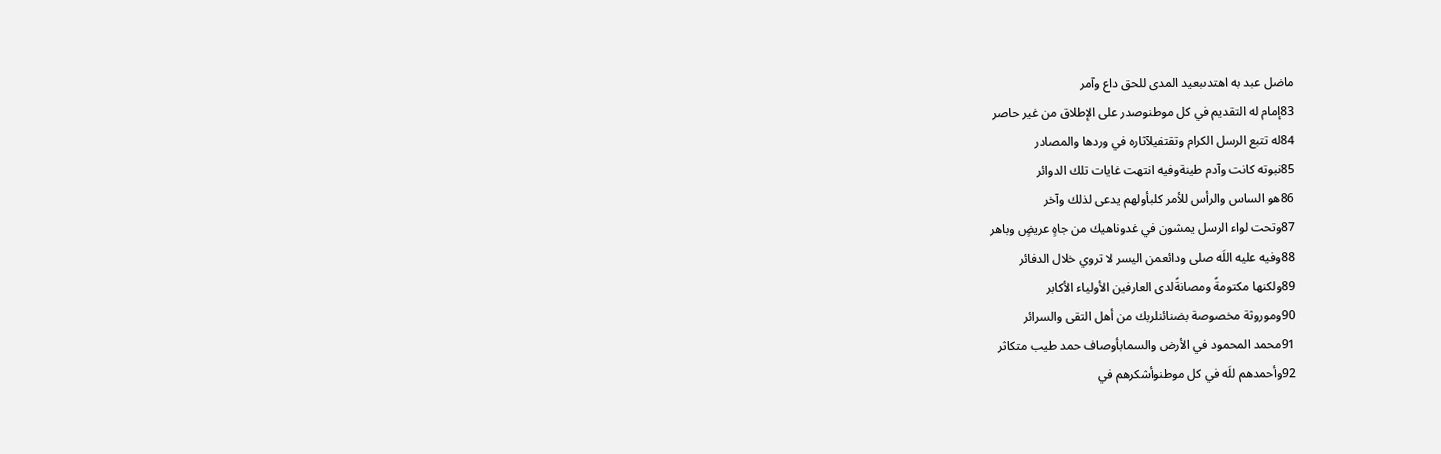ماضل عبد به اهتدىبعيد المدى للحق داع وآمر
83إمام له التقديم في كل موطنوصدر على الإطلاق من غير حاصر
84له تتبع الرسل الكرام وتقتفيلآثاره في وردها والمصادر
85نبوته كانت وآدم طينةوفيه انتهت غايات تلك الدوائر
86هو الساس والرأس للأمر كلبأولهم يدعى لذلك وآخر
87وتحت لواء الرسل يمشون في غدوناهيك من جاهٍ عريضٍ وباهر
88وفيه عليه اللَه صلى ودائعمن اليسر لا تروي خلال الدفائر
89ولكنها مكتومةً ومصانةًلدى العارفين الأولياء الأكابر
90وموروثة مخصوصة بضنائنلربك من أهل التقى والسرائر
91محمد المحمود في الأرض والسمابأوصاف حمد طيب متكاثر
92وأحمدهم للَه في كل موطنوأشكرهم في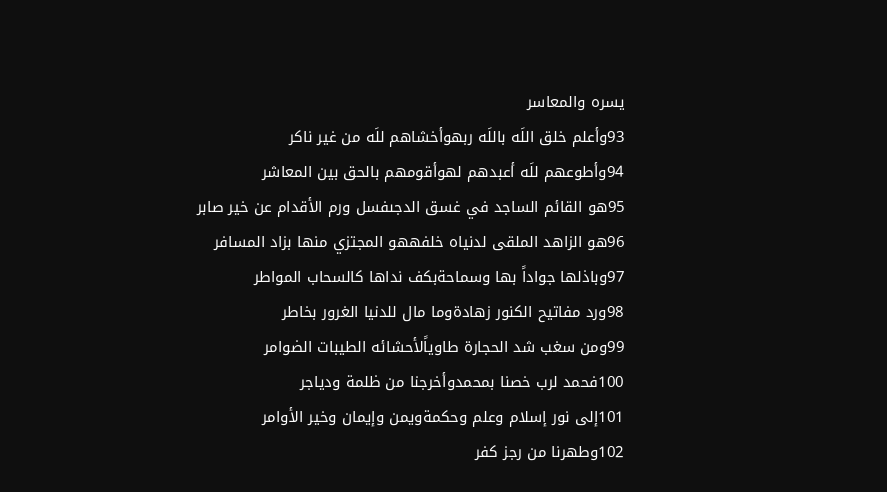يسره والمعاسر
93وأعلم خلق اللَه باللَه ربهوأخشاهم للَه من غير ناكر
94وأطوعهم للَه أعبدهم لهوأقومهم بالحق بين المعاشر
95هو القائم الساجد في غسق الدجىفسل ورم الأقدام عن خير صابر
96هو الزاهد الملقى لدنياه خلفههو المجتزي منها بزاد المسافر
97وباذلها جواداً بها وسماحةبكف نداها كالسحاب المواطر
98ورد مفاتيح الكنور زهادةوما مال للدنيا الغرور بخاطر
99ومن سغب شد الحجارة طاوياًلأحشائه الطيبات الضوامر
100فحمد لرب خصنا بمحمدوأخرجنا من ظلمة ودياجر
101إلى نور إسلام وعلم وحكمةويمن وإيمان وخير الأوامر
102وطهرنا من رجز كفر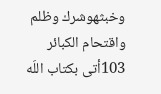وخبثهوشرك وظلم واقتحام الكبائر
103أتى بكتاب اللَه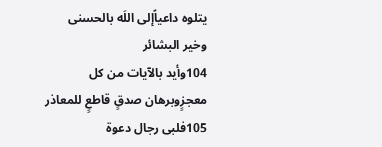يتلوه داعياًإلى اللَه بالحسنى وخير البشائر
104وأيد بالآيات من كل معجزٍوبرهان صدقٍ قاطعٍ للمعاذر
105فلبى رجال دعوة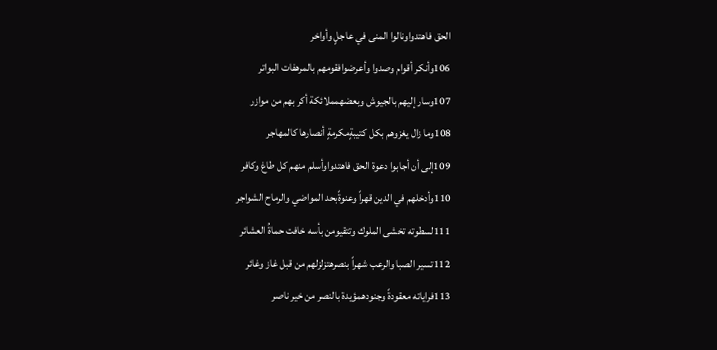الحق فاهتدواونالوا المنى في عاجلٍ وأواخر
106وأنكر أقوام وصدوا وأعرضوافقومهم بالمرهفات البواتر
107وسار إليهم بالجيوش وبعضهمملائكة أكر بهم من موازر
108وما زال يغزوهم بكل كتيبةٍمكرمةٍ أنصارها كالمهاجر
109إلى أن أجابوا دعوة الحق فاهتدواوأسلم منهم كل طاغ وكافر
110وأدخلهم في الدين قهراً وعنوةًبحد المواضي والرماح الشواجر
111لسطوته تخشى الملوك وتتقيومن بأسه خافت حماةُ العشائر
112تسير الصبا والرعب شهراً بنصرهتزلزلهم من قبل غاز وغائر
113فراياته معقودةً وجنودهمؤيدة بالنصر من خير ناصر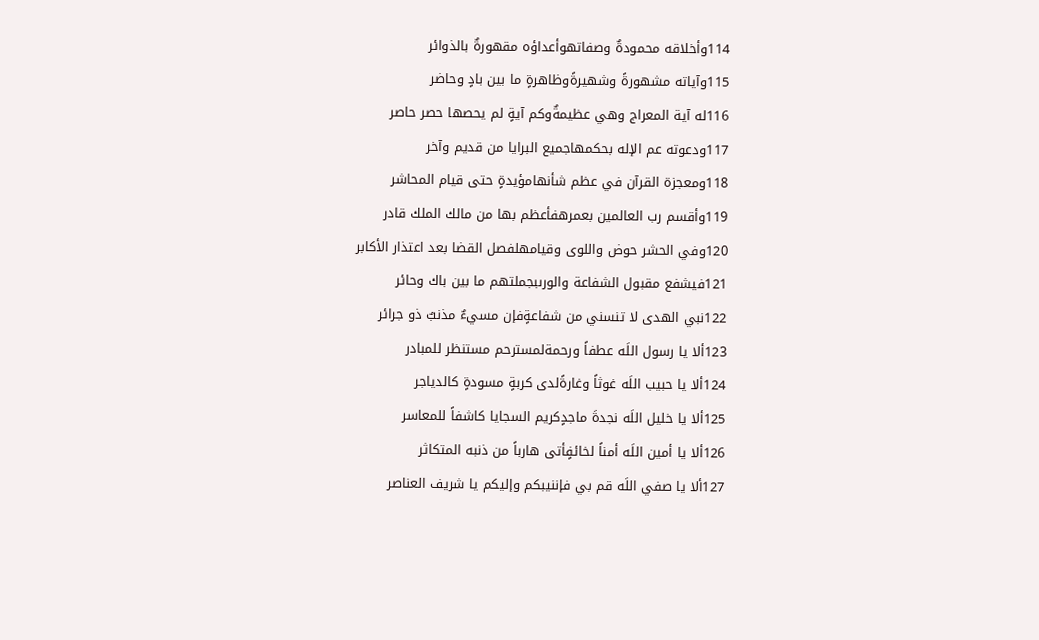114وأخلاقه محمودةٌ وصفاتهوأعداؤه مقهورةٌ بالذوائر
115وآياته مشهورةً وشهيرةًوظاهرةٍ ما بين بادٍ وحاضر
116له آية المعراج وهي عظيمةٌوكم آيةٍ لم يحصها حصر حاصر
117ودعوته عم الإله بحكمهاجميع البرايا من قديم وآخر
118ومعجزة القرآن في عظم شأنهامؤيدةٍ حتى قيام المحاشر
119وأقسم رب العالمين بعمرهفأعظم بها من مالك الملك قادر
120وفي الحشر حوض واللوى وقيامهلفصل القضا بعد اعتذار الأكابر
121فيشفع مقبول الشفاعة والورىبجملتهم ما بين باك وحائر
122نبي الهدى لا تنسني من شفاعةٍفإن مسيءٌ مذنبٌ ذو جرائر
123ألا يا رسول اللَه عطفاً ورحمةلمسترحم مستنظر للمبادر
124ألا يا حبيب اللَه غوثاً وغارةًلدى كربةٍ مسودةٍ كالدياجر
125ألا يا خليل اللَه نجدةَ ماجدٍكريم السجايا كاشفاً للمعاسر
126ألا يا أمين اللَه أمناً لخائفٍأتى هارباً من ذنبه المتكاثر
127ألا يا صفي اللَه قم بي فإننيبكم وإليكم يا شريف العناصر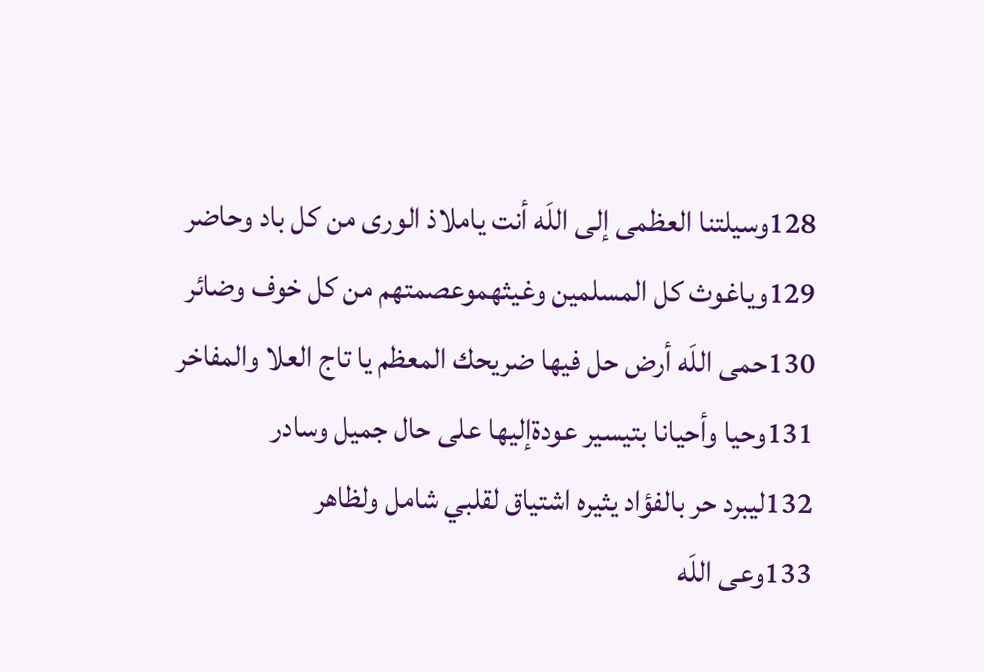128وسيلتنا العظمى إلى اللَه أنت ياملاذ الورى من كل باد وحاضر
129وياغوث كل المسلمين وغيثهموعصمتهم من كل خوف وضائر
130حمى اللَه أرض حل فيها ضريحك المعظم يا تاج العلا والمفاخر
131وحيا وأحيانا بتيسير عودةإليها على حال جميل وسادر
132ليبرد حر بالفؤاد يثيره اشتياق لقلبي شامل ولظاهر
133وعى اللَه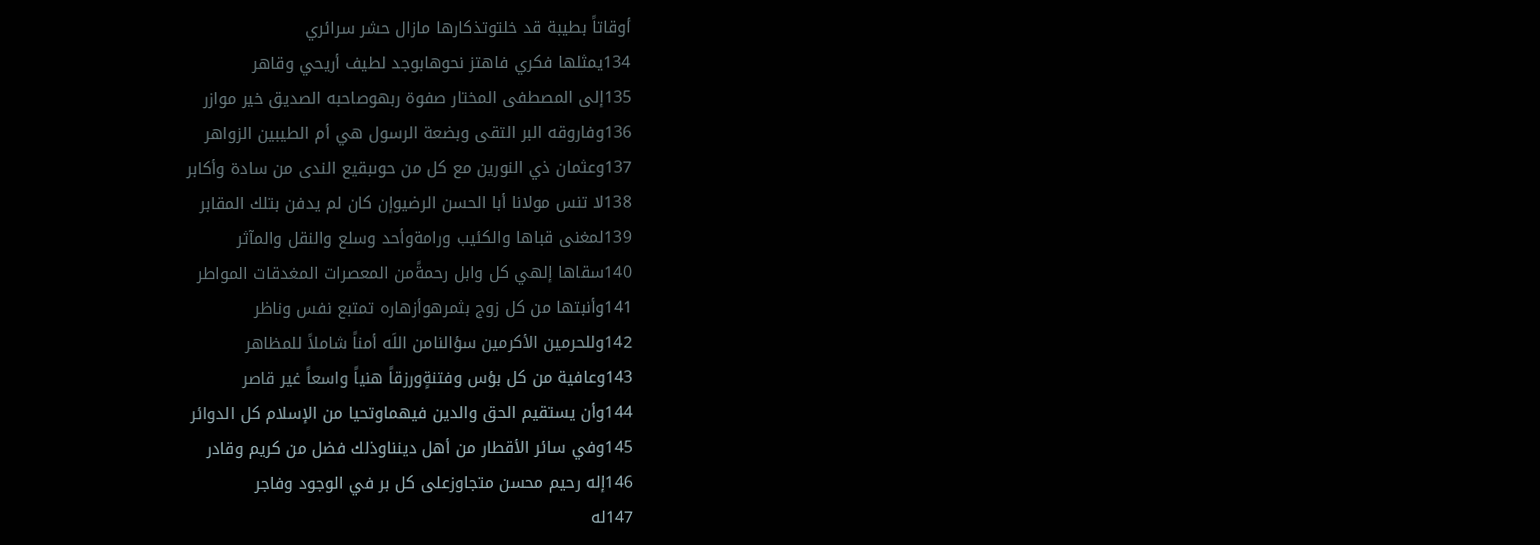أوقاتاً بطيبة قد خلتوتذكارها مازال حشر سرائري
134يمثلها فكري فاهتز نحوهابوجد لطيف أريحي وقاهر
135إلى المصطفى المختار صفوة ربهوصاحبه الصديق خير موازر
136وفاروقه البر التقى وبضعة الرسول هي أم الطيبين الزواهر
137وعثمان ذي النورين مع كل من حوىبقيع الندى من سادة وأكابر
138لا تنس مولانا أبا الحسن الرضيوإن كان لم يدفن بتلك المقابر
139لمغنى قباها والكئيب ورامةوأحد وسلع والنقل والمآثر
140سقاها إلهي كل وابل رحمةًمن المعصرات المغدقات المواطر
141وأنبتها من كل زوج بثمرهوأزهاره تمتبع نفس وناظر
142وللحرمين الأكرمين سؤالنامن اللَه أمناً شاملاً للمظاهر
143وعافية من كل بؤس وفتنةٍورزقاً هنياً واسعاً غير قاصر
144وأن يستقيم الحق والدين فيهماوتحيا من الإسلام كل الدوائر
145وفي سائر الأقطار من أهل دينناوذلك فضل من كريم وقادر
146إله رحيم محسن متجاوزعلى كل بر في الوجود وفاجر
147له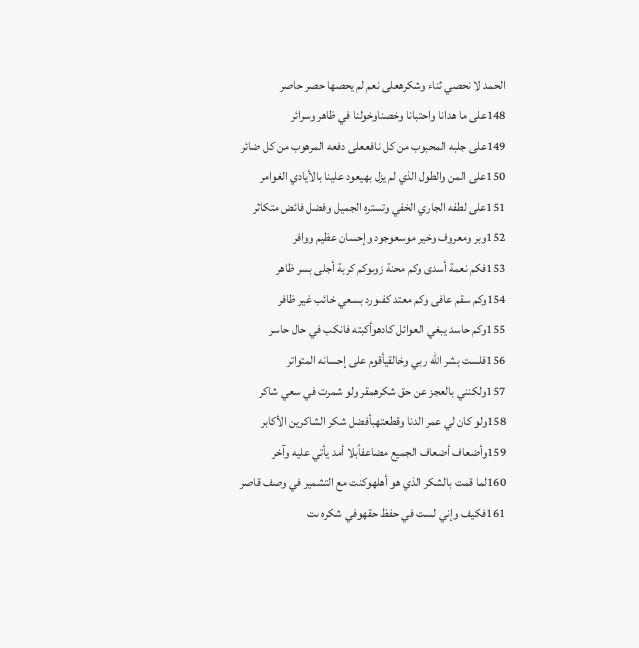الحمد لا نحصي ثناء وشكرهعلى نعم لم يحصها حصر حاصر
148على ما هدانا واحتبانا وخصناوخولنا في ظاهر وسرائر
149على جلبه المحبوب من كل نافععلى دفعه المرهوب من كل ضائر
150على المن والطول الذي لم يزل بهيعود علينا بالأيادي الغوامر
151على لطفه الجاري الخفي وتستره الجميل وفضل فائض متكاثر
152وبر ومعروف وخير موسعوجود وإحسان عظيم ووافر
153فكم نعمة أسدى وكم محنة زوىوكم كربة أجلى بسر ظاهر
154وكم سقم عافى وكم معتد كفىورد بسعي خائب غير ظافر
155وكم حاسد يبغي العوائل كادهوأكبته فانكب في حال حاسر
156فلست بشر الله ربي وخالقيأقوم على إحسانه المتواتر
157ولكنني بالعجز عن حق شكرهمقر ولو شمرت في سعي شاكر
158ولو كان لي عمر الدنا وقطعتهبأفضل شكر الشاكرين الأكابر
159وأضعاف أضعاف الجميع مضاعفاًبلا أمد يأتي عليه وآخر
160لما قمت بالشكر الذي هو أهلهوكنت مع التشمير في وصف قاصر
161فكيف وإني لست في حفظ حقهوفي شكره ىت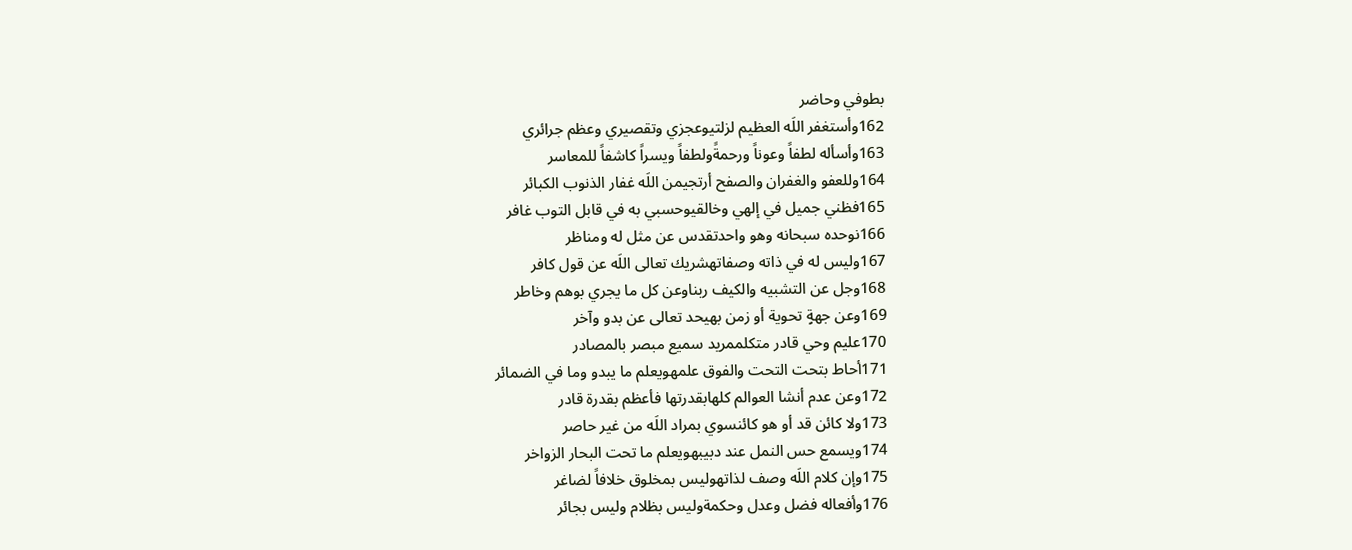بطوفي وحاضر
162وأستغفر اللَه العظيم لزلتيوعجزي وتقصيري وعظم جرائري
163وأسأله لطفاً وعوناً ورحمةًولطفاً ويسراً كاشفاً للمعاسر
164وللعفو والغفران والصفح أرتجيمن اللَه غفار الذنوب الكبائر
165فظني جميل في إلهي وخالقيوحسبي به في قابل التوب غافر
166نوحده سبحانه وهو واحدتقدس عن مثل له ومناظر
167وليس له في ذاته وصفاتهشريك تعالى اللَه عن قول كافر
168وجل عن التشبيه والكيف ربناوعن كل ما يجري بوهم وخاطر
169وعن جهةٍ تحوية أو زمن بهيحد تعالى عن بدو وآخر
170عليم وحي قادر متكلممريد سميع مبصر بالمصادر
171أحاط بتحت التحت والفوق علمهويعلم ما يبدو وما في الضمائر
172وعن عدم أنشا العوالم كلهابقدرتها فأعظم بقدرة قادر
173ولا كائن قد أو هو كائنسوي بمراد اللَه من غير حاصر
174ويسمع حس النمل عند دبيبهويعلم ما تحت البحار الزواخر
175وإن كلام اللَه وصف لذاتهوليس بمخلوق خلافاً لضاغر
176وأفعاله فضل وعدل وحكمةوليس بظلام وليس بجائر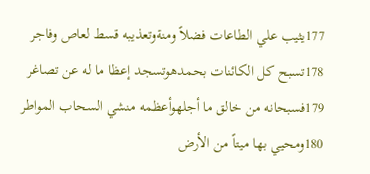177يثيب علي الطاعات فضلاً ومنةوتعذيبه قسط لعاص وفاجر
178تسبح كل الكائنات بحمدهوتسجد إعظا ما له عن تصاغر
179فسبحانه من خالق ما أجلهوأعظمه منشي السحاب المواطر
180ومحيي بها ميتاً من الأرض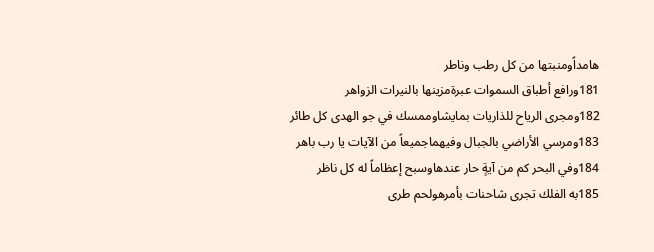هامداًومنبتها من كل رطب وناطر
181ورافع أطباق السموات عبرةمزينها بالنيرات الزواهر
182ومجرى الرياح للذاريات بمايشاوممسك في جو الهدى كل طائر
183ومرسي الأراضي بالجبال وفيهماجميعاً من الآيات يا رب باهر
184وفي البحر كم من آيةٍ حار عندهاوسبح إعظاماً له كل ناظر
185به الفلك تجرى شاحنات بأمرهولحم طرى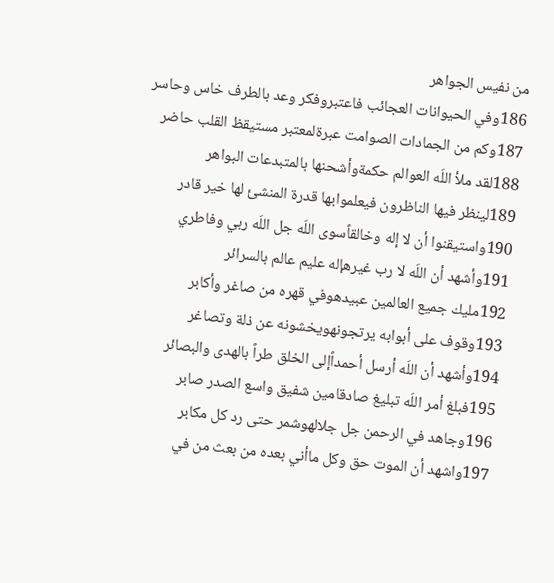من نفيس الجواهر
186وفي الحيوانات العجائب فاعتبروفكر وعد بالطرف خاس وحاسر
187وكم من الجمادات الصوامت عبرةلمعتبر مستيقظ القلب حاضر
188لقد ملأ اللَه العوالم حكمةوأشحنها بالمتبدعات البواهر
189لينظر فيها الناظرون فيعلموابها قدرة المنشئ لها خير قادر
190واستيقنوا أن لا إله وخالقاًسوى اللَه جل اللَه ربي وفاطري
191وأشهد أن اللَه لا رب غيرهإله عليم عالم بالسرائر
192مليك جميع العالمين عبيدهوفي قهره من صاغر وأكابر
193وقوف على أبوابه يرتجونهويخشونه عن ذلة وتصاغر
194وأشهد أن اللَه أرسل أحمداًإلى الخلق طراً بالهدى والبصائر
195فبلغ أمر اللَه تبليغ صادقامين شفيق واسع الصدر صابر
196وجاهد في الرحمن جل جلالهوشمر حتى رد كل مكابر
197واشهد أن الموت حق وكل ماأني بعده من بعث من في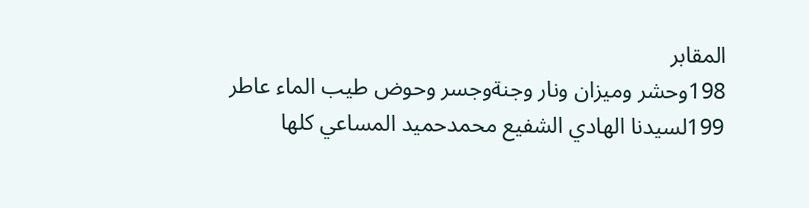المقابر
198وحشر وميزان ونار وجنةوجسر وحوض طيب الماء عاطر
199لسيدنا الهادي الشفيع محمدحميد المساعي كلها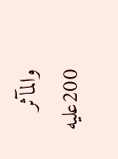والمآثر
200عليه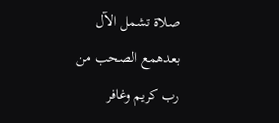صلاة تشمل الآل بعدهمع الصحب من رب كريم وغافر